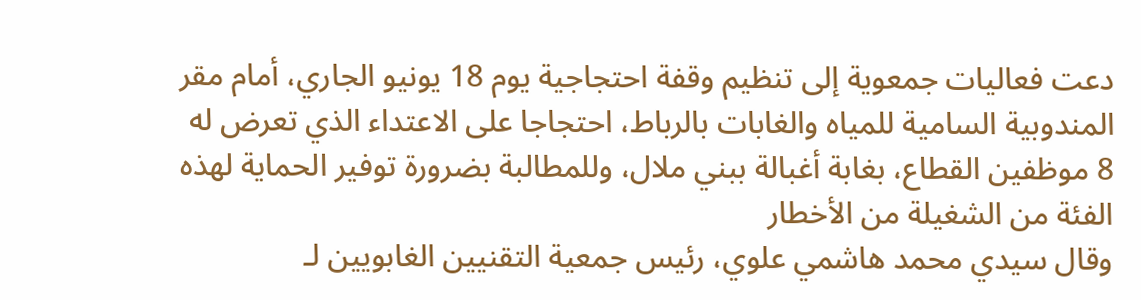دعت فعاليات جمعوية إلى تنظيم وقفة احتجاجية يوم 18 يونيو الجاري، أمام مقر المندوبية السامية للمياه والغابات بالرباط، احتجاجا على الاعتداء الذي تعرض له 8 موظفين القطاع، بغابة أغبالة ببني ملال، وللمطالبة بضرورة توفير الحماية لهذه الفئة من الشغيلة من الأخطار
وقال سيدي محمد هاشمي علوي، رئيس جمعية التقنيين الغابويين لـ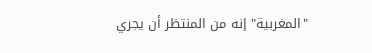"المغربية" إنه من المنتظر أن يجري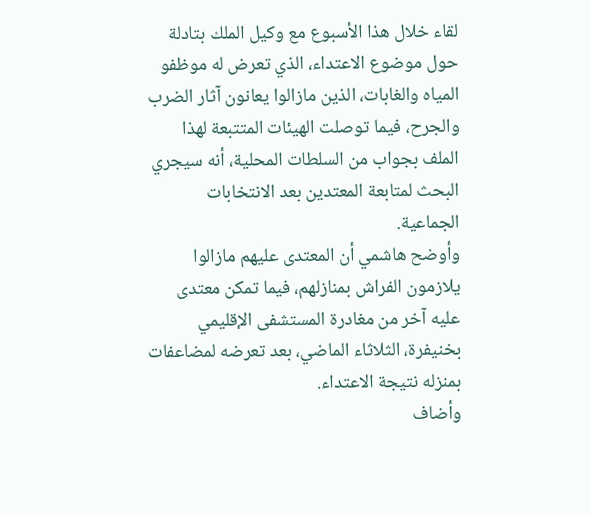لقاء خلال هذا الأسبوع مع وكيل الملك بتادلة حول موضوع الاعتداء، الذي تعرض له موظفو المياه والغابات، الذين مازالوا يعانون آثار الضرب والجرح، فيما توصلت الهيئات المتتبعة لهذا الملف بجواب من السلطات المحلية، أنه سيجري البحث لمتابعة المعتدين بعد الانتخابات الجماعية.
وأوضح هاشمي أن المعتدى عليهم مازالوا يلازمون الفراش بمنازلهم، فيما تمكن معتدى عليه آخر من مغادرة المستشفى الإقليمي بخنيفرة، الثلاثاء الماضي، بعد تعرضه لمضاعفات بمنزله نتيجة الاعتداء.
وأضاف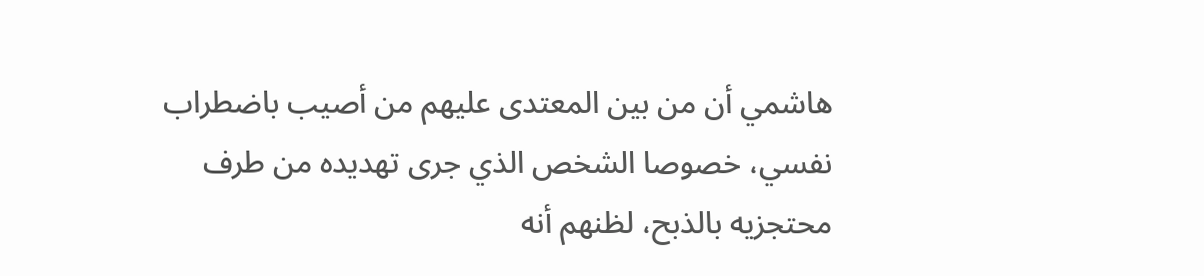هاشمي أن من بين المعتدى عليهم من أصيب باضطراب نفسي، خصوصا الشخص الذي جرى تهديده من طرف محتجزيه بالذبح، لظنهم أنه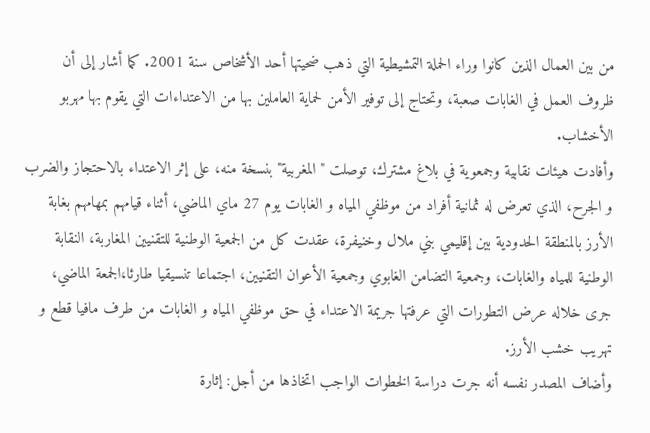من بين العمال الذين كانوا وراء الحملة التمشيطية التي ذهب ضحيتها أحد الأشخاص سنة 2001. كما أشار إلى أن ظروف العمل في الغابات صعبة، وتحتاج إلى توفير الأمن لحماية العاملين بها من الاعتداءات التي يقوم بها مهربو الأخشاب.
وأفادت هيئات نقابية وجمعوية في بلاغ مشترك، توصلت "المغربية" بنسخة منه، على إثر الاعتداء بالاحتجاز والضرب و الجرح، الذي تعرض له ثمانية أفراد من موظفي المياه و الغابات يوم 27 ماي الماضي، أثناء قيامهم بمهامهم بغابة الأرز بالمنطقة الحدودية بين إقليمي بني ملال وخنيفرة، عقدت كل من الجمعية الوطنية للتقنيين المغاربة، النقابة الوطنية للمياه والغابات، وجمعية التضامن الغابوي وجمعية الأعوان التقنيين، اجتماعا تنسيقيا طارئا،الجمعة الماضي، جرى خلاله عرض التطورات التي عرفتها جريمة الاعتداء في حق موظفي المياه و الغابات من طرف مافيا قطع و تهريب خشب الأرز.
وأضاف المصدر نفسه أنه جرت دراسة الخطوات الواجب اتخاذها من أجل: إثارة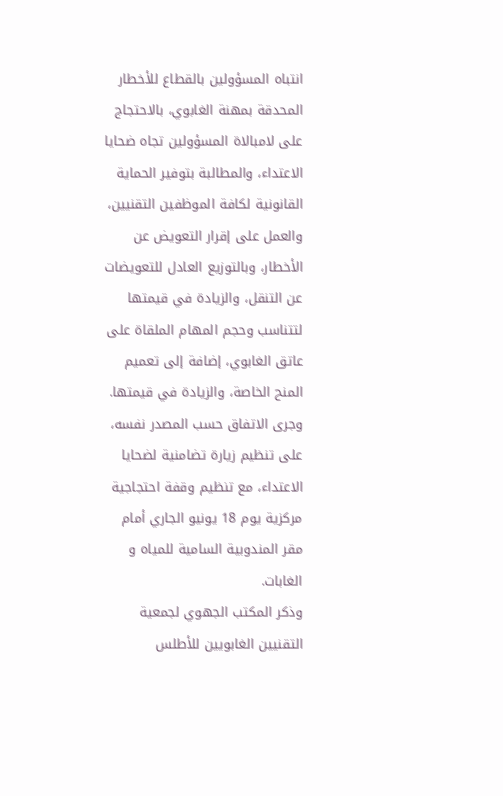انتباه المسؤولين بالقطاع للأخطار المحدقة بمهنة الغابوي، بالاحتجاج على لامبالاة المسؤولين تجاه ضحايا الاعتداء، والمطالبة بتوفير الحماية القانونية لكافة الموظفين التقنيين، والعمل على إقرار التعويض عن الأخطار، وبالتوزيع العادل للتعويضات عن التنقل، والزيادة في قيمتها لتتناسب وحجم المهام الملقاة على عاتق الغابوي، إضافة إلى تعميم المنح الخاصة، والزيادة في قيمتها.
وجرى الاتفاق حسب المصدر نفسه، على تنظيم زيارة تضامنية لضحايا الاعتداء، مع تنظيم وقفة احتجاجية مركزية يوم 18 يونيو الجاري أمام مقر المندوبية السامية للمياه و الغابات.
وذكر المكتب الجهوي لجمعية التقنيين الغابويين للأطلس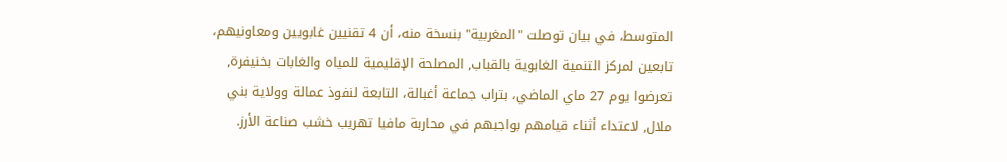المتوسط، في بيان توصلت "المغربية" بنسخة منه، أن 4 تقنيين غابويين ومعاونيهم، تابعين لمركز التنمية الغابوية بالقباب, المصلحة الإقليمية للمياه والغابات بخنيفرة, تعرضوا يوم 27 ماي الماضي، بتراب جماعة أغبالة، التابعة لنفوذ عمالة وولاية بني ملال, لاعتداء أثناء قيامهم بواجبهم في محاربة مافيا تهريب خشب صناعة الأرز.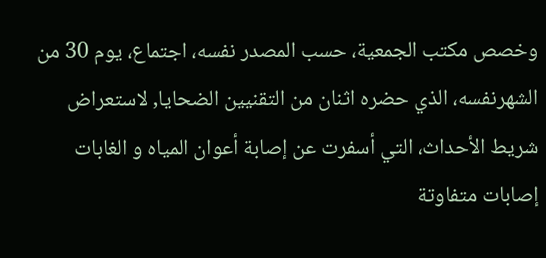وخصص مكتب الجمعية، حسب المصدر نفسه، اجتماع، يوم 30 من الشهرنفسه، الذي حضره اثنان من التقنيين الضحايا, لاستعراض شريط الأحداث، التي أسفرت عن إصابة أعوان المياه و الغابات إصابات متفاوتة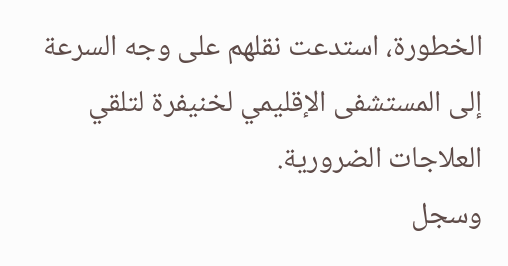الخطورة، استدعت نقلهم على وجه السرعة إلى المستشفى الإقليمي لخنيفرة لتلقي العلاجات الضرورية.
وسجل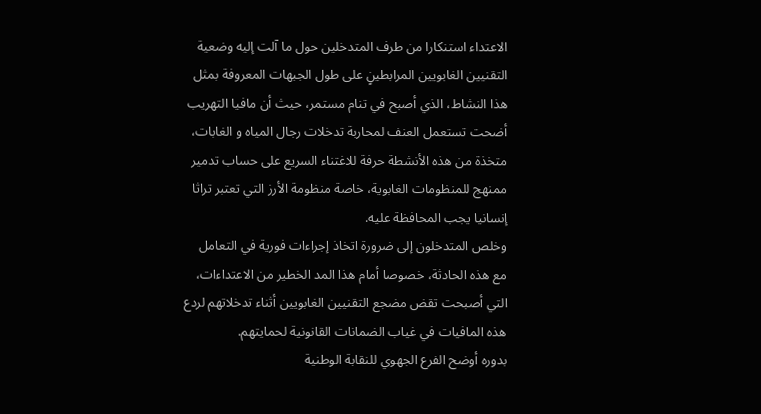الاعتداء استنكارا من طرف المتدخلين حول ما آلت إليه وضعية التقنيين الغابويين المرابطينٍ على طول الجبهات المعروفة بمثل هذا النشاط، الذي أصبح في تنام مستمر، حيث أن مافيا التهريب أضحت تستعمل العنف لمحاربة تدخلات رجال المياه و الغابات، متخذة من هذه الأنشطة حرفة للاغتناء السريع على حساب تدمير ممنهج للمنظومات الغابوية، خاصة منظومة الأرز التي تعتبر تراثا إنسانيا يجب المحافظة عليه.
وخلص المتدخلون إلى ضرورة اتخاذ إجراءات فورية في التعامل مع هذه الحادثة، خصوصا أمام هذا المد الخطير من الاعتداءات، التي أصبحت تقض مضجع التقنيين الغابويين أثناء تدخلاتهم لردع هذه المافيات في غياب الضمانات القانونية لحمايتهم.
بدوره أوضح الفرع الجهوي للنقابة الوطنية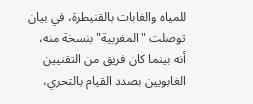للمياه والغابات بالقنيطرة، في بيان توصلت "المغربية" بنسخة منه، أنه بينما كان فريق من التقنيين الغابويين بصدد القيام بالتحري،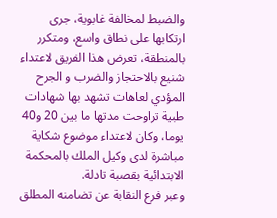والضبط لمخالفة غابوية، جرى ارتكابها على نطاق واسع، ومتكرر بالمنطقة، تعرض هذا الفريق لاعتداء شنيع بالاحتجاز والضرب و الجرح المؤدي لعاهات تشهد بها شهادات طبية تراوحت مدتها ما بين 20 و40 يوما، وكان لاعتداء موضوع شكاية مباشرة لدى وكيل الملك بالمحكمة الابتدائية بقصبة تادلة.
وعبر فرع النقابة عن تضامنه المطلق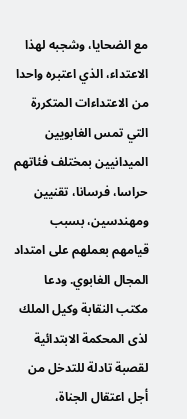مع الضحايا، وشجبه لهذا الاعتداء، الذي اعتبره واحدا من الاعتداءات المتكررة التي تمس الغابويين الميدانيين بمختلف فئاتهم حراسا، فرسانا، تقنيين ومهندسين، بسبب قيامهم بعملهم على امتداد المجال الغابوي. ودعا مكتب النقابة وكيل الملك لذى المحكمة الابتدائية لقصبة تادلة للتدخل من أجل اعتقال الجناة،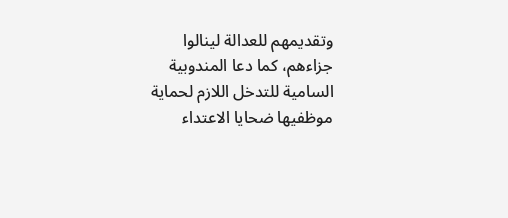وتقديمهم للعدالة لينالوا جزاءهم، كما دعا المندوبية السامية للتدخل اللازم لحماية موظفيها ضحايا الاعتداء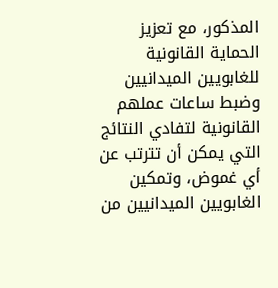المذكور، مع تعزيز الحماية القانونية للغابويين الميدانيين وضبط ساعات عملهم القانونية لتفادي النتائج التي يمكن أن تترتب عن أي غموض، وتمكين الغابويين الميدانيين من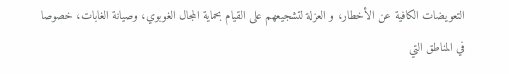التعويضات الكافية عن الأخطار، و العزلة لتشجيعهم على القيام بحماية المجال الغوبوي، وصيانة الغابات، خصوصا في المناطق التي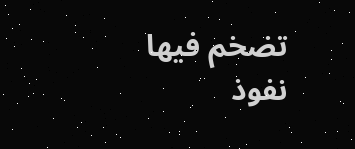تضخم فيها نفوذ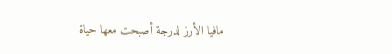مافيا الأرز لدرجة أصبحت معها حياة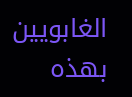الغابويين بهذه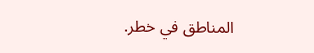المناطق في خطر.